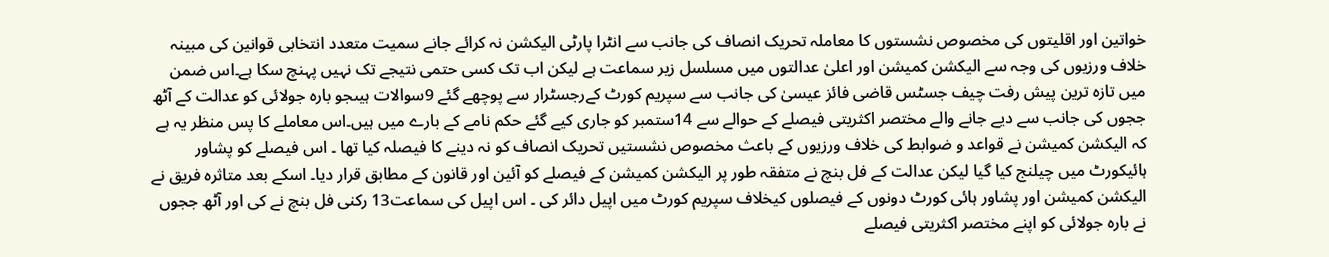خواتین اور اقلیتوں کی مخصوص نشستوں کا معاملہ تحریک انصاف کی جانب سے انٹرا پارٹی الیکشن نہ کرائے جانے سمیت متعدد انتخابی قوانین کی مبینہ خلاف ورزیوں کی وجہ سے الیکشن کمیشن اور اعلیٰ عدالتوں میں مسلسل زیر سماعت ہے لیکن اب تک کسی حتمی نتیجے تک نہیں پہنچ سکا ہے۔اس ضمن میں تازہ ترین پیش رفت چیف جسٹس قاضی فائز عیسیٰ کی جانب سے سپریم کورٹ کےرجسٹرار سے پوچھے گئے 9سوالات ہیںجو بارہ جولائی کو عدالت کے آٹھ ججوں کی جانب سے دیے جانے والے مختصر اکثریتی فیصلے کے حوالے سے 14ستمبر کو جاری کیے گئے حکم نامے کے بارے میں ہیں۔اس معاملے کا پس منظر یہ ہے کہ الیکشن کمیشن نے قواعد و ضوابط کی خلاف ورزیوں کے باعث مخصوص نشستیں تحریک انصاف کو نہ دینے کا فیصلہ کیا تھا ۔ اس فیصلے کو پشاور ہائیکورٹ میں چیلنج کیا گیا لیکن عدالت کے فل بنچ نے متفقہ طور پر الیکشن کمیشن کے فیصلے کو آئین اور قانون کے مطابق قرار دیا۔ اسکے بعد متاثرہ فریق نے الیکشن کمیشن اور پشاور ہائی کورٹ دونوں کے فیصلوں کیخلاف سپریم کورٹ میں اپیل دائر کی ۔ اس اپیل کی سماعت13 رکنی فل بنچ نے کی اور آٹھ ججوں نے بارہ جولائی کو اپنے مختصر اکثریتی فیصلے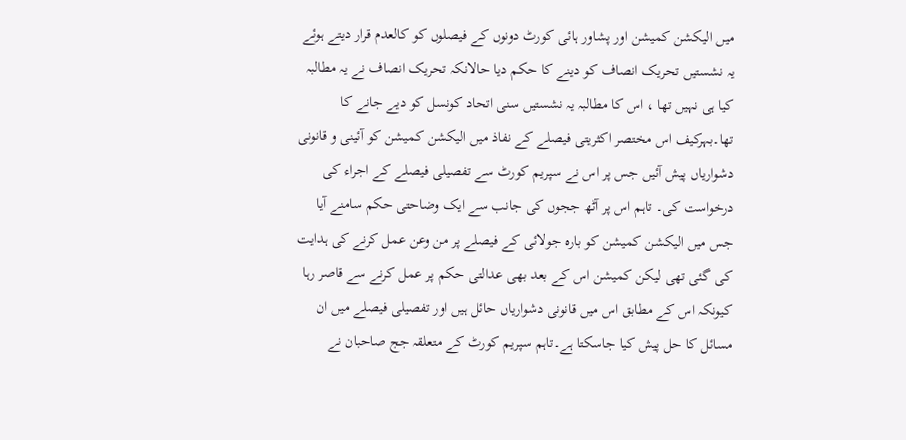میں الیکشن کمیشن اور پشاور ہائی کورٹ دونوں کے فیصلوں کو کالعدم قرار دیتے ہوئے یہ نشستیں تحریک انصاف کو دینے کا حکم دیا حالانکہ تحریک انصاف نے یہ مطالبہ کیا ہی نہیں تھا ، اس کا مطالبہ یہ نشستیں سنی اتحاد کونسل کو دیے جانے کا تھا۔بہرکیف اس مختصر اکثریتی فیصلے کے نفاذ میں الیکشن کمیشن کو آئینی و قانونی دشواریاں پیش آئیں جس پر اس نے سپریم کورٹ سے تفصیلی فیصلے کے اجراء کی درخواست کی۔ تاہم اس پر آٹھ ججوں کی جانب سے ایک وضاحتی حکم سامنے آیا جس میں الیکشن کمیشن کو بارہ جولائی کے فیصلے پر من وعن عمل کرنے کی ہدایت کی گئی تھی لیکن کمیشن اس کے بعد بھی عدالتی حکم پر عمل کرنے سے قاصر رہا کیونکہ اس کے مطابق اس میں قانونی دشواریاں حائل ہیں اور تفصیلی فیصلے میں ان مسائل کا حل پیش کیا جاسکتا ہے۔تاہم سپریم کورٹ کے متعلقہ جج صاحبان نے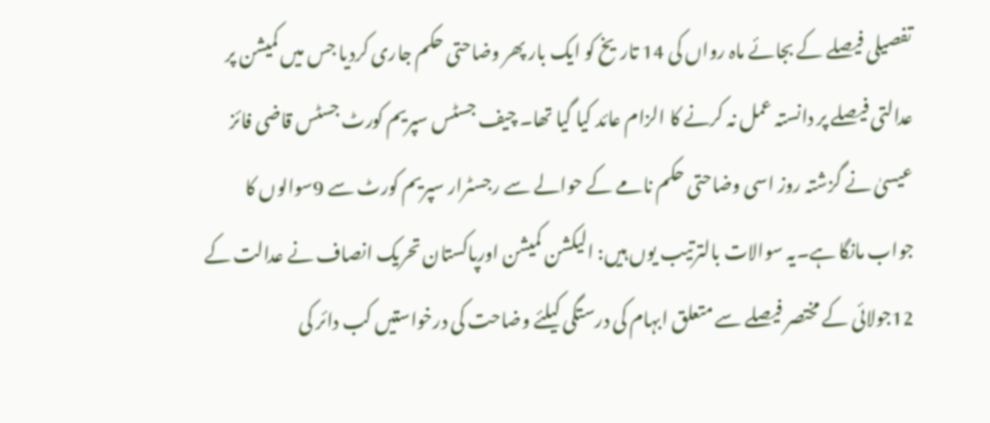تفصیلی فیصلے کے بجائے ماہ رواں کی 14 تاریخ کو ایک بار پھر وضاحتی حکم جاری کردیا جس میں کمیشن پر عدالتی فیصلے پر دانستہ عمل نہ کرنے کا الزام عائد کیا گیا تھا۔ چیف جسٹس سپریم کورٹ جسٹس قاضی فائز عیسیٰ نے گزشتہ روز اسی وضاحتی حکم نامے کے حوالے سے رجسٹرار سپریم کورٹ سے 9سوالوں کا جواب مانگا ہے۔یہ سوالات بالترتیب یوں ہیں: الیکشن کمیشن اورپاکستان تحریک انصاف نے عدالت کے 12جولائی کے مختصر فیصلے سے متعلق ابہام کی درستگی کیلئے وضاحت کی درخواستیں کب دائر کی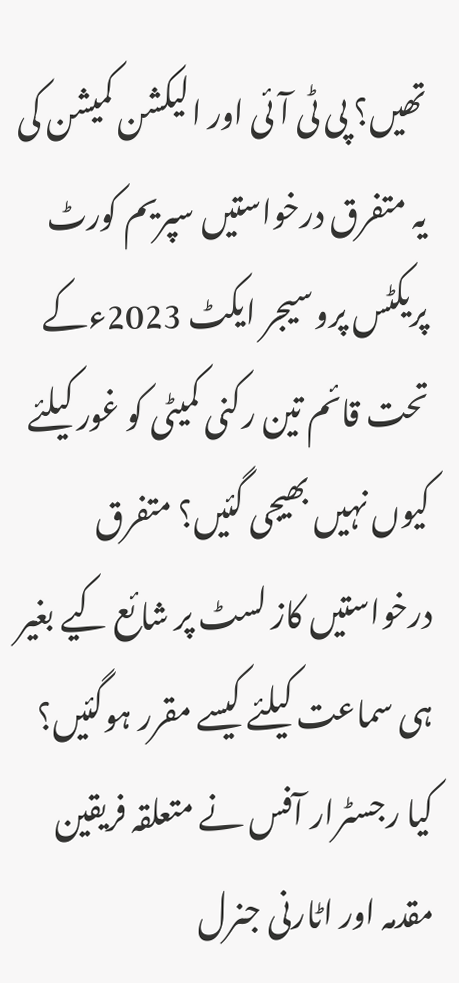تھیں؟ پی ٹی آئی اور الیکشن کمیشن کی یہ متفرق درخواستیں سپریم کورٹ پریکٹس پروسیجر ایکٹ 2023ءکے تحت قائم تین رکنی کمیٹی کو غور کیلئے کیوں نہیں بھیجی گئیں؟ متفرق درخواستیں کاز لسٹ پر شائع کیے بغیر ہی سماعت کیلئے کیسے مقرر ہوگئیں؟ کیا رجسٹرار آفس نے متعلقہ فریقین مقدمہ اور اٹارنی جنرل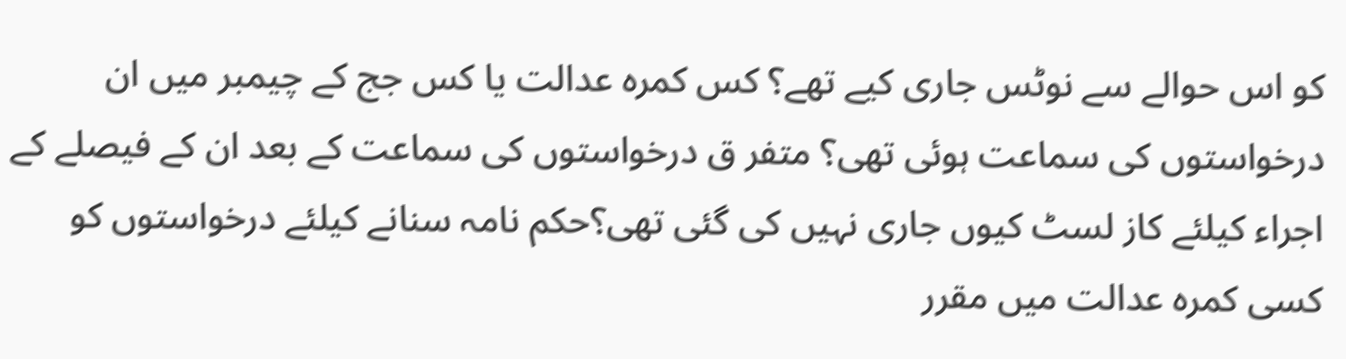کو اس حوالے سے نوٹس جاری کیے تھے؟ کس کمرہ عدالت یا کس جج کے چیمبر میں ان درخواستوں کی سماعت ہوئی تھی؟ متفر ق درخواستوں کی سماعت کے بعد ان کے فیصلے کے اجراء کیلئے کاز لسٹ کیوں جاری نہیں کی گئی تھی؟حکم نامہ سنانے کیلئے درخواستوں کو کسی کمرہ عدالت میں مقرر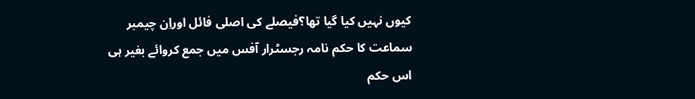کیوں نہیں کیا گیا تھا؟فیصلے کی اصلی فائل اوراِن چیمبر سماعت کا حکم نامہ رجسٹرار آفس میں جمع کروائے بغیر ہی اس حکم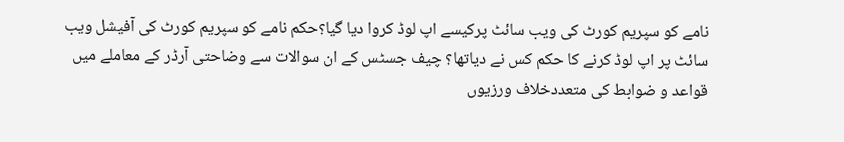نامے کو سپریم کورٹ کی ویب سائٹ پرکیسے اپ لوڈ کروا دیا گیا؟حکم نامے کو سپریم کورٹ کی آفیشل ویب سائٹ پر اپ لوڈ کرنے کا حکم کس نے دیاتھا؟ چیف جسٹس کے ان سوالات سے وضاحتی آرڈر کے معاملے میں قواعد و ضوابط کی متعددخلاف ورزیوں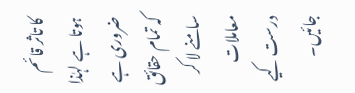کا تاثر قائم ہوتا ہے لہٰذا ضروری ہے کہ تمام حقائق سامنے لا کر معاملات درست کیے جائیں۔